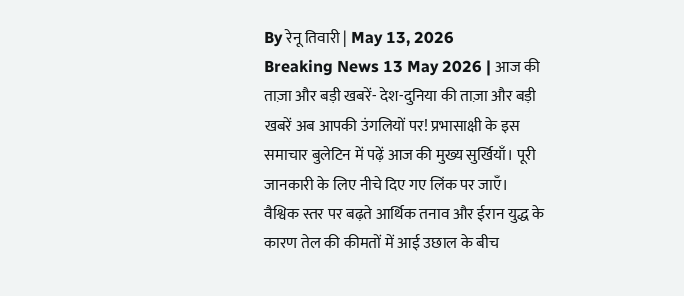By रेनू तिवारी | May 13, 2026
Breaking News 13 May 2026 | आज की ताज़ा और बड़ी खबरें- देश-दुनिया की ताज़ा और बड़ी खबरें अब आपकी उंगलियों पर! प्रभासाक्षी के इस समाचार बुलेटिन में पढ़ें आज की मुख्य सुर्खियाँ। पूरी जानकारी के लिए नीचे दिए गए लिंक पर जाएँ।
वैश्विक स्तर पर बढ़ते आर्थिक तनाव और ईरान युद्ध के कारण तेल की कीमतों में आई उछाल के बीच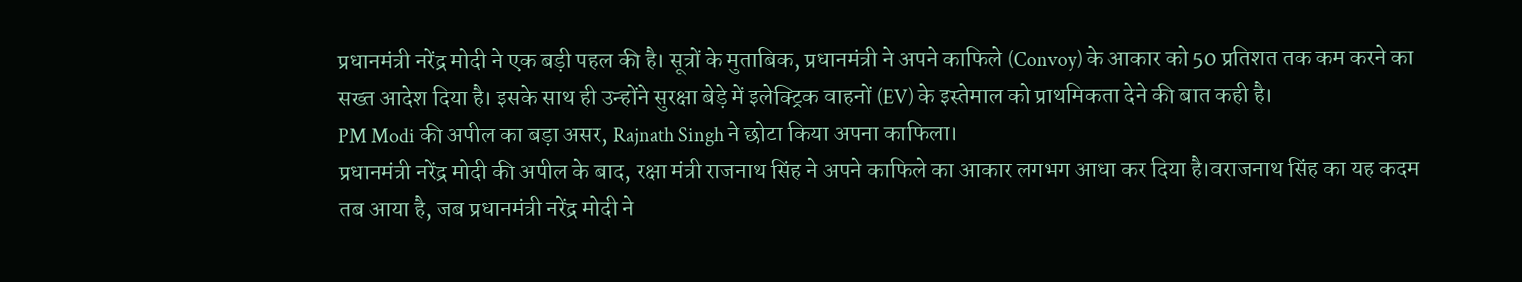प्रधानमंत्री नरेंद्र मोदी ने एक बड़ी पहल की है। सूत्रों के मुताबिक, प्रधानमंत्री ने अपने काफिले (Convoy) के आकार को 50 प्रतिशत तक कम करने का सख्त आदेश दिया है। इसके साथ ही उन्होंने सुरक्षा बेड़े में इलेक्ट्रिक वाहनों (EV) के इस्तेमाल को प्राथमिकता देने की बात कही है।
PM Modi की अपील का बड़ा असर, Rajnath Singh ने छोटा किया अपना काफिला।
प्रधानमंत्री नरेंद्र मोदी की अपील के बाद, रक्षा मंत्री राजनाथ सिंह ने अपने काफिले का आकार लगभग आधा कर दिया है।वराजनाथ सिंह का यह कदम तब आया है, जब प्रधानमंत्री नरेंद्र मोदी ने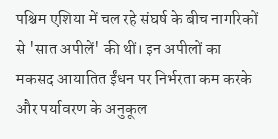पश्चिम एशिया में चल रहे संघर्ष के बीच नागरिकों से 'सात अपीलें' की थीं। इन अपीलों का मकसद आयातित ईंधन पर निर्भरता कम करके और पर्यावरण के अनुकूल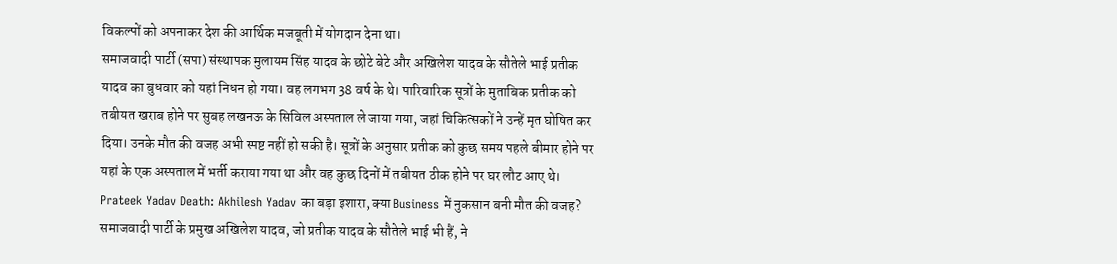विकल्पों को अपनाकर देश की आर्थिक मजबूती में योगदान देना था।
समाजवादी पार्टी (सपा) संस्थापक मुलायम सिंह यादव के छोटे बेटे और अखिलेश यादव के सौतेले भाई प्रतीक यादव का बुधवार को यहां निधन हो गया। वह लगभग 38 वर्ष के थे। पारिवारिक सूत्रों के मुताबिक प्रतीक को तबीयत खराब होने पर सुबह लखनऊ के सिविल अस्पताल ले जाया गया, जहां चिकित्सकों ने उन्हें मृत घोषित कर दिया। उनके मौत की वजह अभी स्पष्ट नहीं हो सकी है। सूत्रों के अनुसार प्रतीक को कुछ समय पहले बीमार होने पर यहां के एक अस्पताल में भर्ती कराया गया था और वह कुछ दिनों में तबीयत ठीक होने पर घर लौट आए थे।
Prateek Yadav Death: Akhilesh Yadav का बड़ा इशारा, क्या Business में नुकसान बनी मौत की वजह?
समाजवादी पार्टी के प्रमुख अखिलेश यादव, जो प्रतीक यादव के सौतेले भाई भी हैं, ने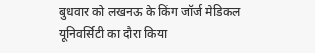बुधवार को लखनऊ के किंग जॉर्ज मेडिकल यूनिवर्सिटी का दौरा किया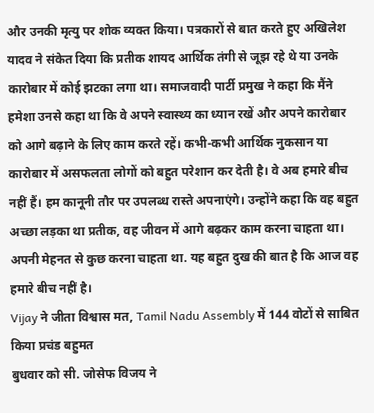और उनकी मृत्यु पर शोक व्यक्त किया। पत्रकारों से बात करते हुए अखिलेश यादव ने संकेत दिया कि प्रतीक शायद आर्थिक तंगी से जूझ रहे थे या उनके कारोबार में कोई झटका लगा था। समाजवादी पार्टी प्रमुख ने कहा कि मैंने हमेशा उनसे कहा था कि वे अपने स्वास्थ्य का ध्यान रखें और अपने कारोबार को आगे बढ़ाने के लिए काम करते रहें। कभी-कभी आर्थिक नुकसान या कारोबार में असफलता लोगों को बहुत परेशान कर देती है। वे अब हमारे बीच नहीं हैं। हम कानूनी तौर पर उपलब्ध रास्ते अपनाएंगे। उन्होंने कहा कि वह बहुत अच्छा लड़का था प्रतीक, वह जीवन में आगे बढ़कर काम करना चाहता था। अपनी मेहनत से कुछ करना चाहता था. यह बहुत दुख की बात है कि आज वह हमारे बीच नहीं है।
Vijay ने जीता विश्वास मत, Tamil Nadu Assembly में 144 वोटों से साबित किया प्रचंड बहुमत
बुधवार को सी. जोसेफ विजय ने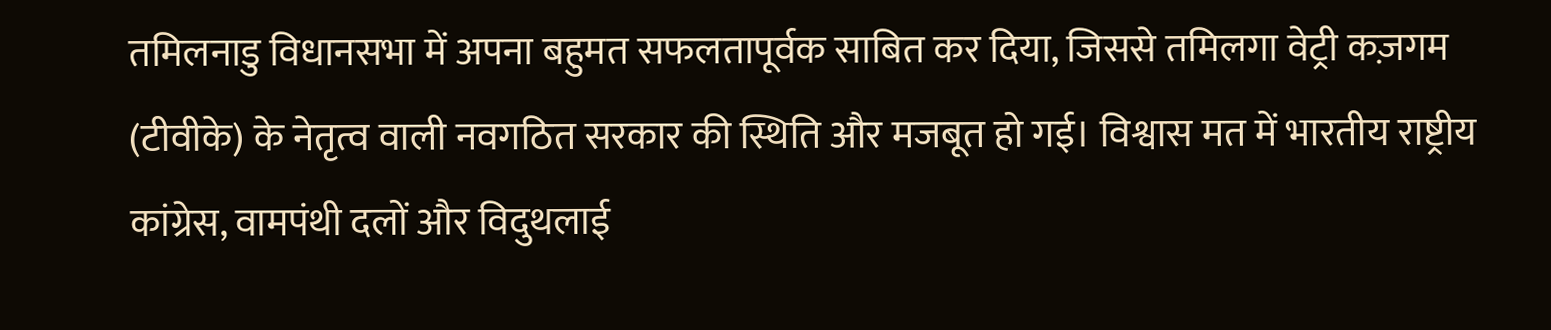तमिलनाडु विधानसभा में अपना बहुमत सफलतापूर्वक साबित कर दिया, जिससे तमिलगा वेट्री कज़गम (टीवीके) के नेतृत्व वाली नवगठित सरकार की स्थिति और मजबूत हो गई। विश्वास मत में भारतीय राष्ट्रीय कांग्रेस, वामपंथी दलों और विदुथलाई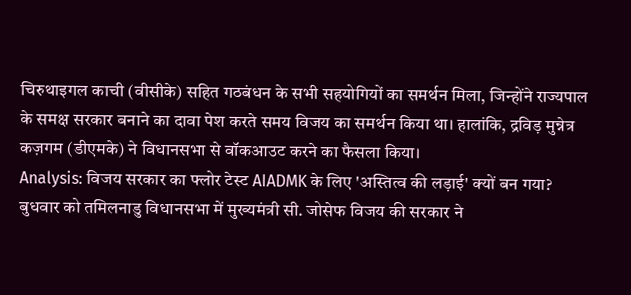चिरुथाइगल काची (वीसीके) सहित गठबंधन के सभी सहयोगियों का समर्थन मिला, जिन्होंने राज्यपाल के समक्ष सरकार बनाने का दावा पेश करते समय विजय का समर्थन किया था। हालांकि, द्रविड़ मुन्नेत्र कज़गम (डीएमके) ने विधानसभा से वॉकआउट करने का फैसला किया।
Analysis: विजय सरकार का फ्लोर टेस्ट AIADMK के लिए 'अस्तित्व की लड़ाई' क्यों बन गया?
बुधवार को तमिलनाडु विधानसभा में मुख्यमंत्री सी. जोसेफ विजय की सरकार ने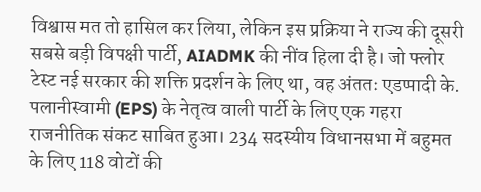विश्वास मत तो हासिल कर लिया, लेकिन इस प्रक्रिया ने राज्य की दूसरी सबसे बड़ी विपक्षी पार्टी, AIADMK की नींव हिला दी है। जो फ्लोर टेस्ट नई सरकार की शक्ति प्रदर्शन के लिए था, वह अंततः एडप्पादी के. पलानीस्वामी (EPS) के नेतृत्व वाली पार्टी के लिए एक गहरा राजनीतिक संकट साबित हुआ। 234 सदस्यीय विधानसभा में बहुमत के लिए 118 वोटों की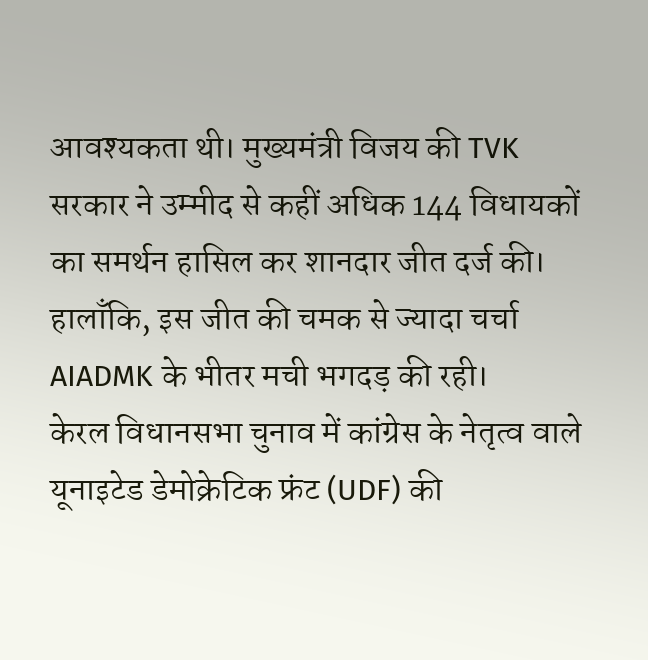आवश्यकता थी। मुख्यमंत्री विजय की TVK सरकार ने उम्मीद से कहीं अधिक 144 विधायकों का समर्थन हासिल कर शानदार जीत दर्ज की। हालाँकि, इस जीत की चमक से ज्यादा चर्चा AIADMK के भीतर मची भगदड़ की रही।
केरल विधानसभा चुनाव में कांग्रेस के नेतृत्व वाले यूनाइटेड डेमोक्रेटिक फ्रंट (UDF) की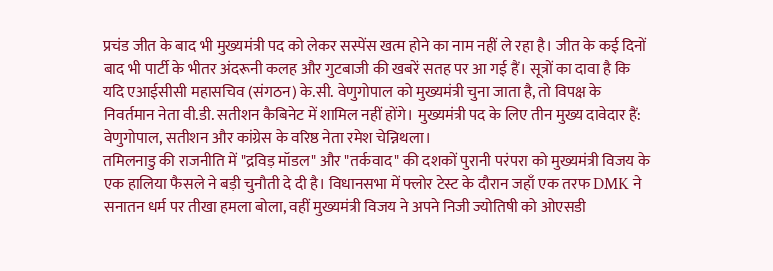प्रचंड जीत के बाद भी मुख्यमंत्री पद को लेकर सस्पेंस खत्म होने का नाम नहीं ले रहा है। जीत के कई दिनों बाद भी पार्टी के भीतर अंदरूनी कलह और गुटबाजी की खबरें सतह पर आ गई हैं। सूत्रों का दावा है कि यदि एआईसीसी महासचिव (संगठन) के.सी. वेणुगोपाल को मुख्यमंत्री चुना जाता है, तो विपक्ष के निवर्तमान नेता वी.डी. सतीशन कैबिनेट में शामिल नहीं होंगे। मुख्यमंत्री पद के लिए तीन मुख्य दावेदार हैं: वेणुगोपाल, सतीशन और कांग्रेस के वरिष्ठ नेता रमेश चेन्निथला।
तमिलनाडु की राजनीति में "द्रविड़ मॉडल" और "तर्कवाद" की दशकों पुरानी परंपरा को मुख्यमंत्री विजय के एक हालिया फैसले ने बड़ी चुनौती दे दी है। विधानसभा में फ्लोर टेस्ट के दौरान जहाँ एक तरफ DMK ने सनातन धर्म पर तीखा हमला बोला, वहीं मुख्यमंत्री विजय ने अपने निजी ज्योतिषी को ओएसडी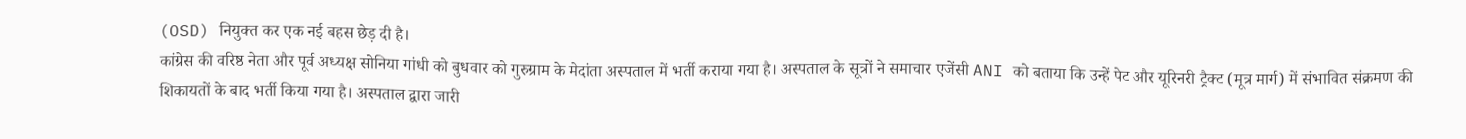(OSD) नियुक्त कर एक नई बहस छेड़ दी है।
कांग्रेस की वरिष्ठ नेता और पूर्व अध्यक्ष सोनिया गांधी को बुधवार को गुरुग्राम के मेदांता अस्पताल में भर्ती कराया गया है। अस्पताल के सूत्रों ने समाचार एजेंसी ANI को बताया कि उन्हें पेट और यूरिनरी ट्रैक्ट (मूत्र मार्ग) में संभावित संक्रमण की शिकायतों के बाद भर्ती किया गया है। अस्पताल द्वारा जारी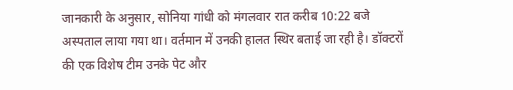जानकारी के अनुसार, सोनिया गांधी को मंगलवार रात करीब 10:22 बजे अस्पताल लाया गया था। वर्तमान में उनकी हालत स्थिर बताई जा रही है। डॉक्टरों की एक विशेष टीम उनके पेट और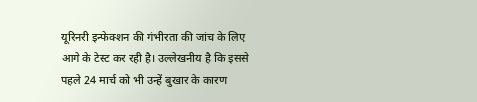यूरिनरी इन्फेक्शन की गंभीरता की जांच के लिए आगे के टेस्ट कर रही है। उल्लेखनीय है कि इससे पहले 24 मार्च को भी उन्हें बुखार के कारण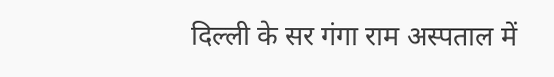दिल्ली के सर गंगा राम अस्पताल में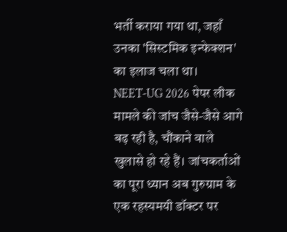भर्ती कराया गया था, जहाँ उनका 'सिस्टमिक इन्फेक्शन' का इलाज चला था।
NEET-UG 2026 पेपर लीक मामले की जांच जैसे-जैसे आगे बढ़ रही है, चौंकाने वाले खुलासे हो रहे हैं। जांचकर्ताओं का पूरा ध्यान अब गुरुग्राम के एक रहस्यमयी डॉक्टर पर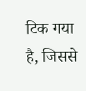टिक गया है, जिससे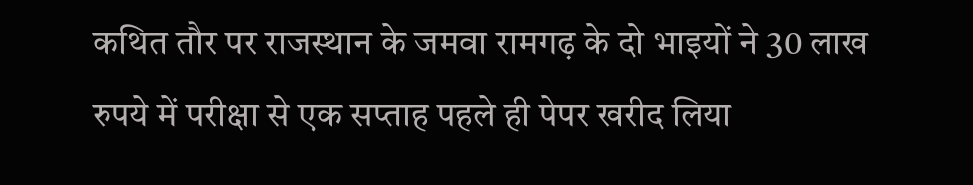कथित तौर पर राजस्थान के जमवा रामगढ़ के दो भाइयों ने 30 लाख रुपये में परीक्षा से एक सप्ताह पहले ही पेपर खरीद लिया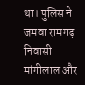था। पुलिस ने जमवा रामगढ़ निवासी मांगीलाल और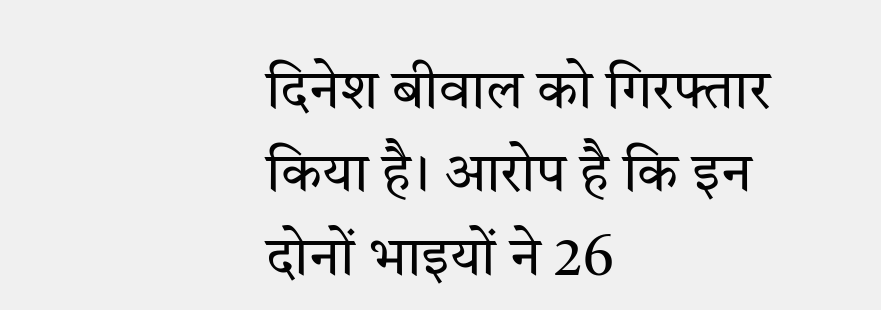दिनेश बीवाल को गिरफ्तार किया है। आरोप है कि इन दोनों भाइयों ने 26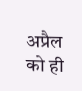अप्रैल को ही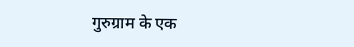गुरुग्राम के एक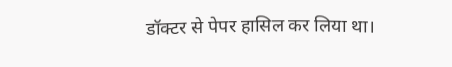डॉक्टर से पेपर हासिल कर लिया था।